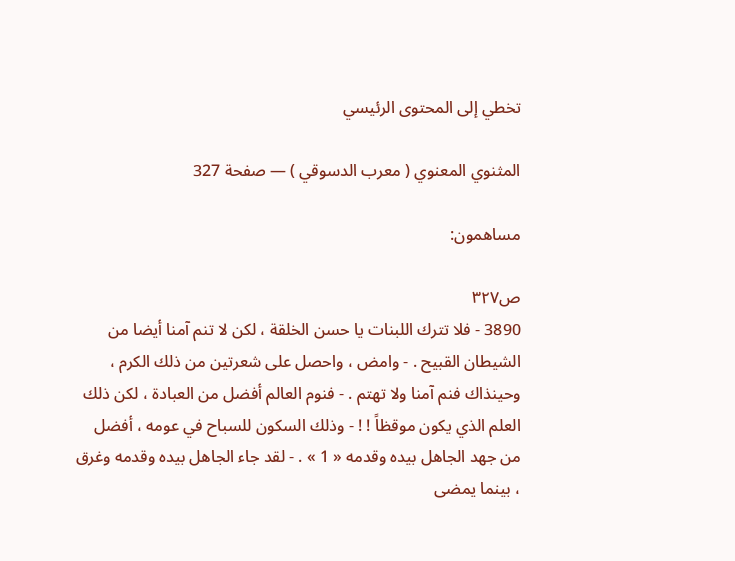تخطي إلى المحتوى الرئيسي

المثنوي المعنوي ( معرب الدسوقي ) — صفحة 327

مساهمون:

ص٣٢٧
3890 - فلا تترك اللبنات يا حسن الخلقة ، لكن لا تنم آمنا أيضا من الشيطان القبيح . - وامض ، واحصل على شعرتين من ذلك الكرم ، وحينذاك فنم آمنا ولا تهتم . - فنوم العالم أفضل من العبادة ، لكن ذلك العلم الذي يكون موقظاً ! ! - وذلك السكون للسباح في عومه ، أفضل من جهد الجاهل بيده وقدمه « 1 » . - لقد جاء الجاهل بيده وقدمه وغرق ، بينما يمضى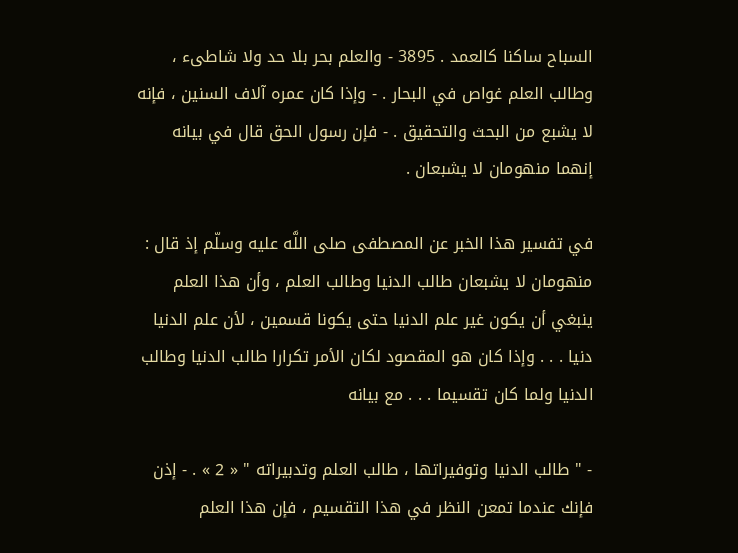السباح ساكنا كالعمد . 3895 - والعلم بحر بلا حد ولا شاطىء ، وطالب العلم غواص في البحار . - وإذا كان عمره آلاف السنين ، فإنه لا يشبع من البحث والتحقيق . - فإن رسول الحق قال في بيانه إنهما منهومان لا يشبعان .

في تفسير هذا الخبر عن المصطفى صلى اللَّه عليه وسلّم إذ قال : منهومان لا يشبعان طالب الدنيا وطالب العلم ، وأن هذا العلم ينبغي أن يكون غير علم الدنيا حتى يكونا قسمين ، لأن علم الدنيا دنيا . . . وإذا كان هو المقصود لكان الأمر تكرارا طالب الدنيا وطالب الدنيا ولما كان تقسيما . . . مع بيانه

- " طالب الدنيا وتوفيراتها ، طالب العلم وتدبيراته " « 2 » . - إذن فإنك عندما تمعن النظر في هذا التقسيم ، فإن هذا العلم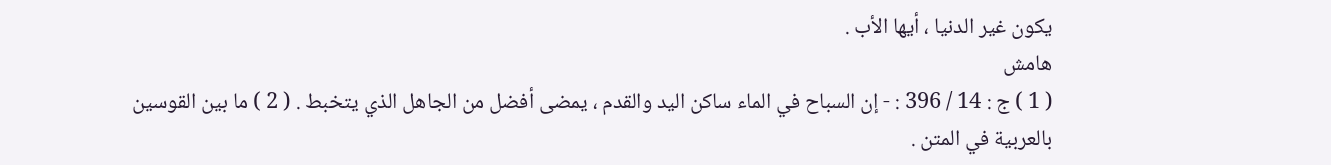يكون غير الدنيا ، أيها الأب .
هامش
( 1 ) ج : 14 / 396 : - إن السباح في الماء ساكن اليد والقدم ، يمضى أفضل من الجاهل الذي يتخبط . ( 2 ) ما بين القوسين بالعربية في المتن .